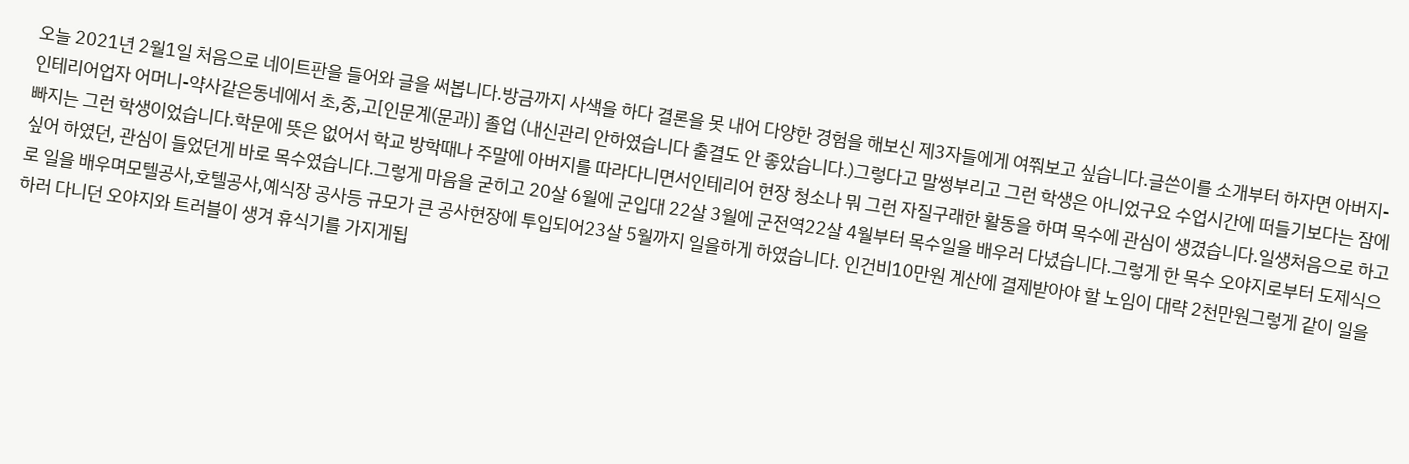오늘 2021년 2월1일 처음으로 네이트판을 들어와 글을 써봅니다.방금까지 사색을 하다 결론을 못 내어 다양한 경험을 해보신 제3자들에게 여쭤보고 싶습니다.글쓴이를 소개부터 하자면 아버지-인테리어업자 어머니-약사같은동네에서 초,중,고[인문계(문과)] 졸업 (내신관리 안하였습니다 출결도 안 좋았습니다.)그렇다고 말썽부리고 그런 학생은 아니었구요 수업시간에 떠들기보다는 잠에 빠지는 그런 학생이었습니다.학문에 뜻은 없어서 학교 방학때나 주말에 아버지를 따라다니면서인테리어 현장 청소나 뭐 그런 자질구래한 활동을 하며 목수에 관심이 생겼습니다.일생처음으로 하고싶어 하였던, 관심이 들었던게 바로 목수였습니다.그렇게 마음을 굳히고 20살 6월에 군입대 22살 3월에 군전역22살 4월부터 목수일을 배우러 다녔습니다.그렇게 한 목수 오야지로부터 도제식으로 일을 배우며모텔공사,호텔공사,예식장 공사등 규모가 큰 공사현장에 투입되어23살 5월까지 일을하게 하였습니다. 인건비10만원 계산에 결제받아야 할 노임이 대략 2천만원그렇게 같이 일을하러 다니던 오야지와 트러블이 생겨 휴식기를 가지게됩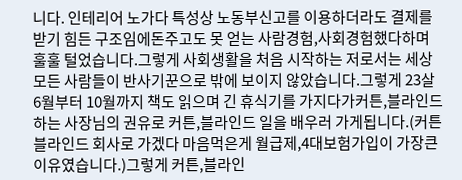니다. 인테리어 노가다 특성상 노동부신고를 이용하더라도 결제를 받기 힘든 구조임에돈주고도 못 얻는 사람경험,사회경험했다하며 훌훌 털었습니다.그렇게 사회생활을 처음 시작하는 저로서는 세상 모든 사람들이 반사기꾼으로 밖에 보이지 않았습니다.그렇게 23살 6월부터 10월까지 책도 읽으며 긴 휴식기를 가지다가커튼,블라인드 하는 사장님의 권유로 커튼,블라인드 일을 배우러 가게됩니다.(커튼 블라인드 회사로 가겠다 마음먹은게 월급제,4대보험가입이 가장큰 이유였습니다.)그렇게 커튼,블라인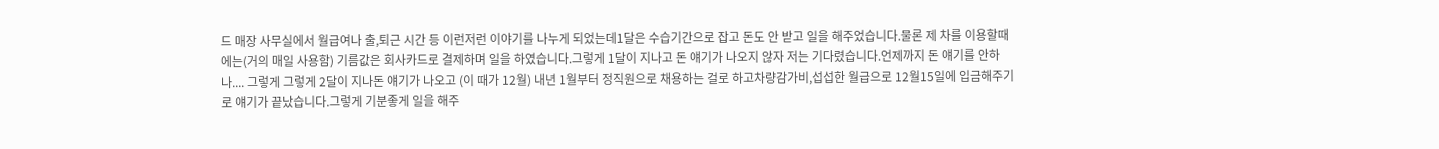드 매장 사무실에서 월급여나 출,퇴근 시간 등 이런저런 이야기를 나누게 되었는데1달은 수습기간으로 잡고 돈도 안 받고 일을 해주었습니다.물론 제 차를 이용할때에는(거의 매일 사용함) 기름값은 회사카드로 결제하며 일을 하였습니다.그렇게 1달이 지나고 돈 얘기가 나오지 않자 저는 기다렸습니다.언제까지 돈 얘기를 안하나.... 그렇게 그렇게 2달이 지나돈 얘기가 나오고 (이 때가 12월) 내년 1월부터 정직원으로 채용하는 걸로 하고차량감가비,섭섭한 월급으로 12월15일에 입금해주기로 얘기가 끝났습니다.그렇게 기분좋게 일을 해주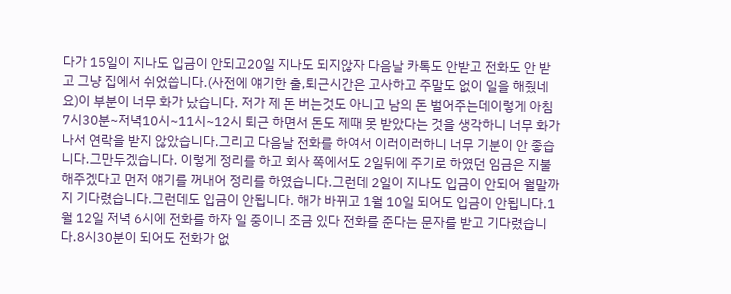다가 15일이 지나도 입금이 안되고20일 지나도 되지않자 다음날 카톡도 안받고 전화도 안 받고 그냥 집에서 쉬었씁니다.(사전에 얘기한 출,퇴근시간은 고사하고 주말도 없이 일을 해줬네요)이 부분이 너무 화가 났습니다. 저가 제 돈 버는것도 아니고 남의 돈 벌어주는데이렇게 아침 7시30분~저녁10시~11시~12시 퇴근 하면서 돈도 제때 못 받았다는 것을 생각하니 너무 화가나서 연락을 받지 않았습니다.그리고 다음날 전화를 하여서 이러이러하니 너무 기분이 안 좋습니다.그만두겠습니다. 이렇게 정리를 하고 회사 쪽에서도 2일뒤에 주기로 하였던 임금은 지불해주겠다고 먼저 얘기를 꺼내어 정리를 하였습니다.그런데 2일이 지나도 입금이 안되어 월말까지 기다렸습니다.그런데도 입금이 안됩니다. 해가 바뀌고 1월 10일 되어도 입금이 안됩니다.1월 12일 저녁 6시에 전화를 하자 일 중이니 조금 있다 전화를 준다는 문자를 받고 기다렸습니다.8시30분이 되어도 전화가 없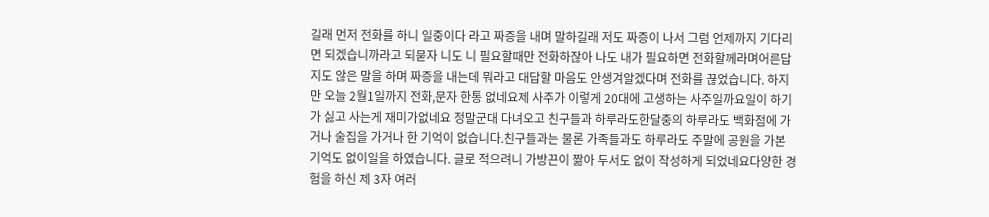길래 먼저 전화를 하니 일중이다 라고 짜증을 내며 말하길래 저도 짜증이 나서 그럼 언제까지 기다리면 되겠습니까라고 되묻자 니도 니 필요할때만 전화하잖아 나도 내가 필요하면 전화할께라며어른답지도 않은 말을 하며 짜증을 내는데 뭐라고 대답할 마음도 안생겨알겠다며 전화를 끊었습니다. 하지만 오늘 2월1일까지 전화,문자 한통 없네요제 사주가 이렇게 20대에 고생하는 사주일까요일이 하기가 싫고 사는게 재미가없네요 정말군대 다녀오고 친구들과 하루라도한달중의 하루라도 백화점에 가거나 술집을 가거나 한 기억이 없습니다.친구들과는 물론 가족들과도 하루라도 주말에 공원을 가본 기억도 없이일을 하였습니다. 글로 적으려니 가방끈이 짦아 두서도 없이 작성하게 되었네요다양한 경험을 하신 제 3자 여러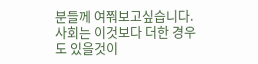분들께 여쭤보고싶습니다.사회는 이것보다 더한 경우도 있을것이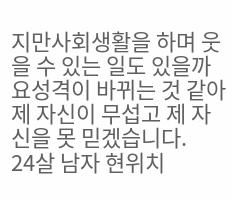지만사회생활을 하며 웃을 수 있는 일도 있을까요성격이 바뀌는 것 같아 제 자신이 무섭고 제 자신을 못 믿겠습니다.
24살 남자 현위치